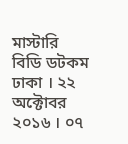মাস্টারি বিডি ডটকম
ঢাকা । ২২ অক্টোবর ২০১৬ । ০৭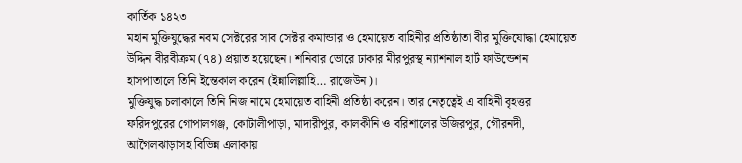কার্তিক ১৪২৩
মহান মুক্তিযুদ্ধের নবম সেক্টরের সাব সেক্টর কমান্ডার ও হেমায়েত বাহিনীর প্রতিষ্ঠাতা বীর মুক্তিযোদ্ধা হেমায়েত উদ্দিন বীরবীক্রম (৭৪) প্রয়াত হয়েছেন। শনিবার ভোরে ঢাকার মীরপুরস্থ ন্যাশনাল হার্ট ফাউন্ডেশন হাসপাতালে তিনি ইন্তেকাল করেন (ইন্নালিল্লাহি… রাজেউন)।
মুক্তিযুদ্ধ চলাকালে তিনি নিজ নামে হেমায়েত বাহিনী প্রতিষ্ঠা করেন। তার নেতৃত্বেই এ বাহিনী বৃহত্তর ফরিদপুরের গোপালগঞ্জ, কোটালীপাড়া, মাদারীপুর, কালকীনি ও বরিশালের উজিরপুর, গৌরনদী, আগৈলঝাড়াসহ বিভিন্ন এলাকায়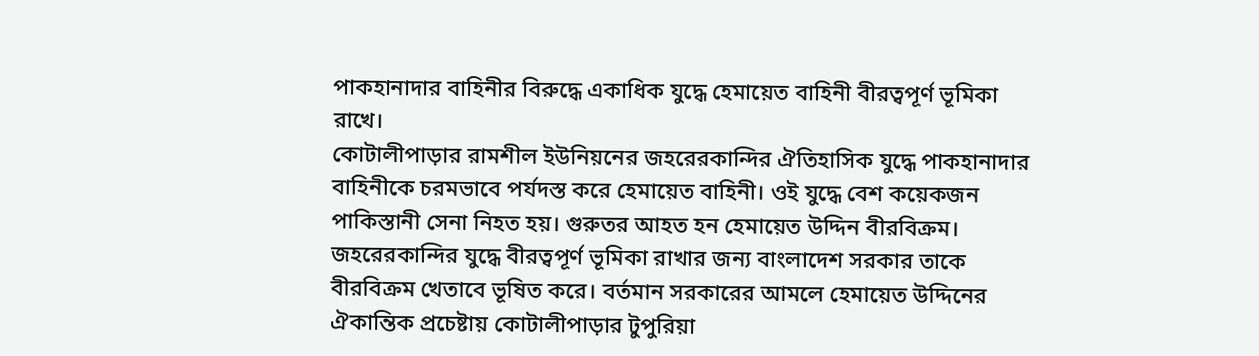পাকহানাদার বাহিনীর বিরুদ্ধে একাধিক যুদ্ধে হেমায়েত বাহিনী বীরত্বপূর্ণ ভূমিকা রাখে।
কোটালীপাড়ার রামশীল ইউনিয়নের জহরেরকান্দির ঐতিহাসিক যুদ্ধে পাকহানাদার বাহিনীকে চরমভাবে পর্যদস্ত করে হেমায়েত বাহিনী। ওই যুদ্ধে বেশ কয়েকজন পাকিস্তানী সেনা নিহত হয়। গুরুতর আহত হন হেমায়েত উদ্দিন বীরবিক্রম।
জহরেরকান্দির যুদ্ধে বীরত্বপূর্ণ ভূমিকা রাখার জন্য বাংলাদেশ সরকার তাকে বীরবিক্রম খেতাবে ভূষিত করে। বর্তমান সরকারের আমলে হেমায়েত উদ্দিনের ঐকান্তিক প্রচেষ্টায় কোটালীপাড়ার টুপুরিয়া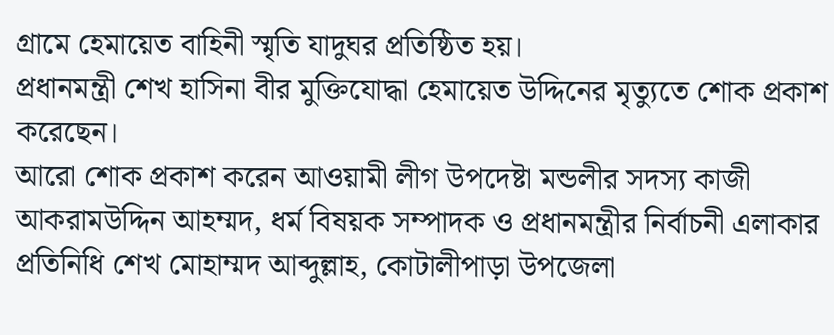গ্রামে হেমায়েত বাহিনী স্মৃতি যাদুঘর প্রতিষ্ঠিত হয়।
প্রধানমন্ত্রী শেখ হাসিনা বীর মুক্তিযোদ্ধা হেমায়েত উদ্দিনের মৃত্যুতে শোক প্রকাশ করেছেন।
আরো শোক প্রকাশ করেন আওয়ামী লীগ উপদেষ্টা মন্ডলীর সদস্য কাজী আকরামউদ্দিন আহম্মদ, ধর্ম বিষয়ক সম্পাদক ও প্রধানমন্ত্রীর নির্বাচনী এলাকার প্রতিনিধি শেখ মোহাম্মদ আব্দুল্লাহ, কোটালীপাড়া উপজেলা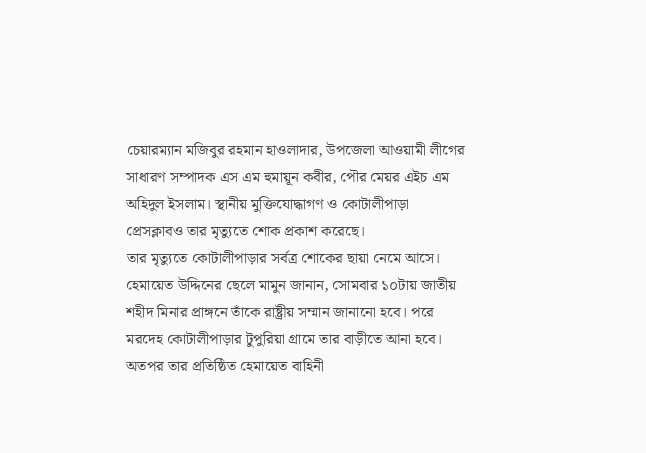চেয়ারম্যান মজিবুর রহমান হাওলাদার, উপজেলা আওয়ামী লীগের সাধারণ সম্পাদক এস এম হুমায়ূন কবীর, পৌর মেয়র এইচ এম অহিদুল ইসলাম। স্থানীয় মুক্তিযোদ্ধাগণ ও কোটালীপাড়া প্রেসক্লাবও তার মৃত্যুতে শোক প্রকাশ করেছে।
তার মৃত্যুতে কোটালীপাড়ার সর্বত্র শোকের ছায়া নেমে আসে। হেমায়েত উদ্দিনের ছেলে মামুন জানান, সোমবার ১০টায় জাতীয় শহীদ মিনার প্রাঙ্গনে তাঁকে রাষ্ট্রীয় সম্মান জানানো হবে। পরে মরদেহ কোটালীপাড়ার টুপুরিয়া গ্রামে তার বাড়ীতে আনা হবে। অতপর তার প্রতিষ্ঠিত হেমায়েত বাহিনী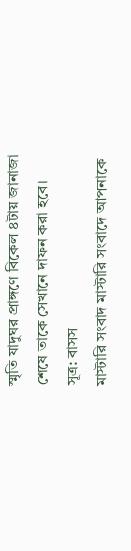স্মৃতি যাদুঘর প্রাঙ্গণে বিকেল ৪টায় জানাজা শেষে তাকে সেখানে দাফন করা হবে।
সূত্র: বাসস
মাস্টারি সংবাদ মাস্টারি সংবাদে আপনাকে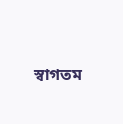স্বাগতম